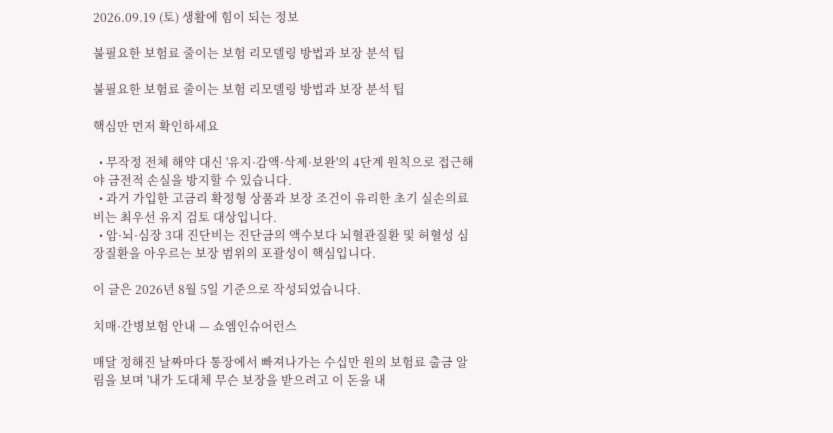2026.09.19 (토) 생활에 힘이 되는 정보

불필요한 보험료 줄이는 보험 리모델링 방법과 보장 분석 팁

불필요한 보험료 줄이는 보험 리모델링 방법과 보장 분석 팁

핵심만 먼저 확인하세요

  • 무작정 전체 해약 대신 '유지·감액·삭제·보완'의 4단계 원칙으로 접근해야 금전적 손실을 방지할 수 있습니다.
  • 과거 가입한 고금리 확정형 상품과 보장 조건이 유리한 초기 실손의료비는 최우선 유지 검토 대상입니다.
  • 암·뇌·심장 3대 진단비는 진단금의 액수보다 뇌혈관질환 및 허혈성 심장질환을 아우르는 보장 범위의 포괄성이 핵심입니다.

이 글은 2026년 8월 5일 기준으로 작성되었습니다.

치매·간병보험 안내 — 쇼엠인슈어런스

매달 정해진 날짜마다 통장에서 빠져나가는 수십만 원의 보험료 출금 알림을 보며 '내가 도대체 무슨 보장을 받으려고 이 돈을 내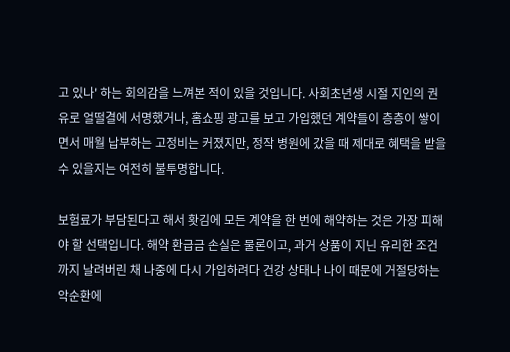고 있나' 하는 회의감을 느껴본 적이 있을 것입니다. 사회초년생 시절 지인의 권유로 얼떨결에 서명했거나, 홈쇼핑 광고를 보고 가입했던 계약들이 층층이 쌓이면서 매월 납부하는 고정비는 커졌지만, 정작 병원에 갔을 때 제대로 혜택을 받을 수 있을지는 여전히 불투명합니다.

보험료가 부담된다고 해서 홧김에 모든 계약을 한 번에 해약하는 것은 가장 피해야 할 선택입니다. 해약 환급금 손실은 물론이고, 과거 상품이 지닌 유리한 조건까지 날려버린 채 나중에 다시 가입하려다 건강 상태나 나이 때문에 거절당하는 악순환에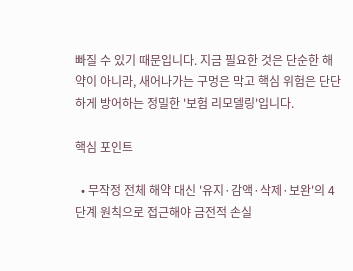빠질 수 있기 때문입니다. 지금 필요한 것은 단순한 해약이 아니라, 새어나가는 구멍은 막고 핵심 위험은 단단하게 방어하는 정밀한 '보험 리모델링'입니다.

핵심 포인트

  • 무작정 전체 해약 대신 '유지·감액·삭제·보완'의 4단계 원칙으로 접근해야 금전적 손실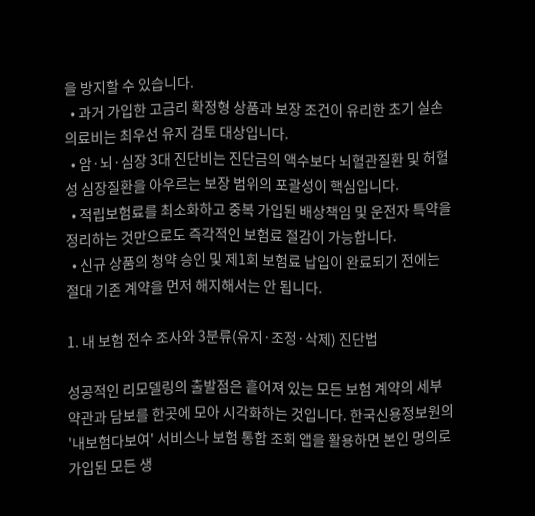을 방지할 수 있습니다.
  • 과거 가입한 고금리 확정형 상품과 보장 조건이 유리한 초기 실손의료비는 최우선 유지 검토 대상입니다.
  • 암·뇌·심장 3대 진단비는 진단금의 액수보다 뇌혈관질환 및 허혈성 심장질환을 아우르는 보장 범위의 포괄성이 핵심입니다.
  • 적립보험료를 최소화하고 중복 가입된 배상책임 및 운전자 특약을 정리하는 것만으로도 즉각적인 보험료 절감이 가능합니다.
  • 신규 상품의 청약 승인 및 제1회 보험료 납입이 완료되기 전에는 절대 기존 계약을 먼저 해지해서는 안 됩니다.

1. 내 보험 전수 조사와 3분류(유지·조정·삭제) 진단법

성공적인 리모델링의 출발점은 흩어져 있는 모든 보험 계약의 세부 약관과 담보를 한곳에 모아 시각화하는 것입니다. 한국신용정보원의 '내보험다보여' 서비스나 보험 통합 조회 앱을 활용하면 본인 명의로 가입된 모든 생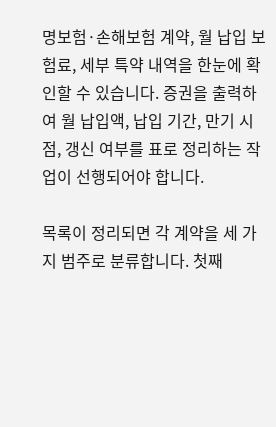명보험·손해보험 계약, 월 납입 보험료, 세부 특약 내역을 한눈에 확인할 수 있습니다. 증권을 출력하여 월 납입액, 납입 기간, 만기 시점, 갱신 여부를 표로 정리하는 작업이 선행되어야 합니다.

목록이 정리되면 각 계약을 세 가지 범주로 분류합니다. 첫째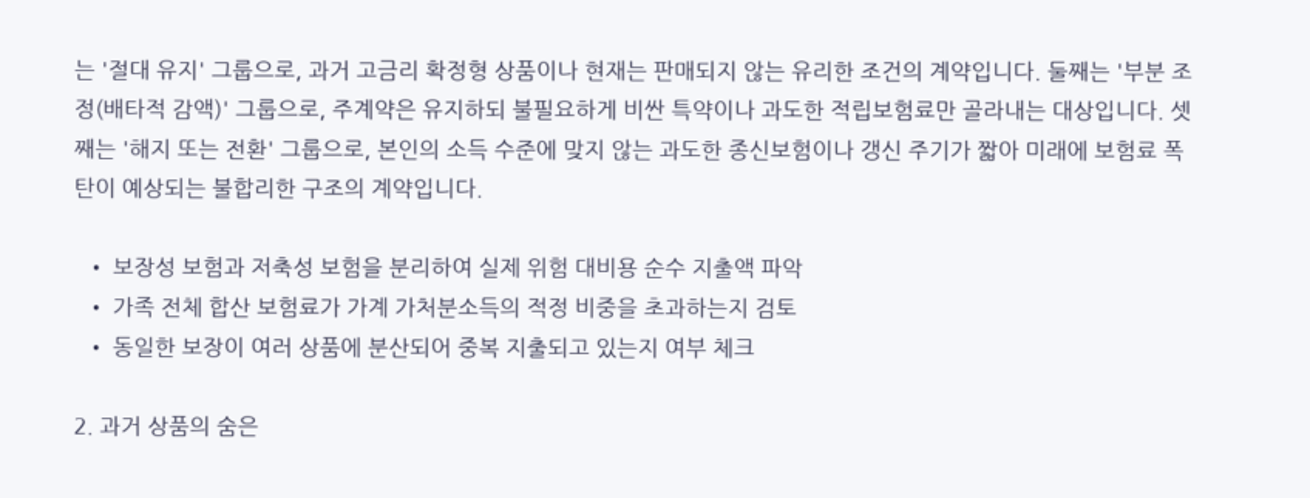는 '절대 유지' 그룹으로, 과거 고금리 확정형 상품이나 현재는 판매되지 않는 유리한 조건의 계약입니다. 둘째는 '부분 조정(배타적 감액)' 그룹으로, 주계약은 유지하되 불필요하게 비싼 특약이나 과도한 적립보험료만 골라내는 대상입니다. 셋째는 '해지 또는 전환' 그룹으로, 본인의 소득 수준에 맞지 않는 과도한 종신보험이나 갱신 주기가 짧아 미래에 보험료 폭탄이 예상되는 불합리한 구조의 계약입니다.

  • 보장성 보험과 저축성 보험을 분리하여 실제 위험 대비용 순수 지출액 파악
  • 가족 전체 합산 보험료가 가계 가처분소득의 적정 비중을 초과하는지 검토
  • 동일한 보장이 여러 상품에 분산되어 중복 지출되고 있는지 여부 체크

2. 과거 상품의 숨은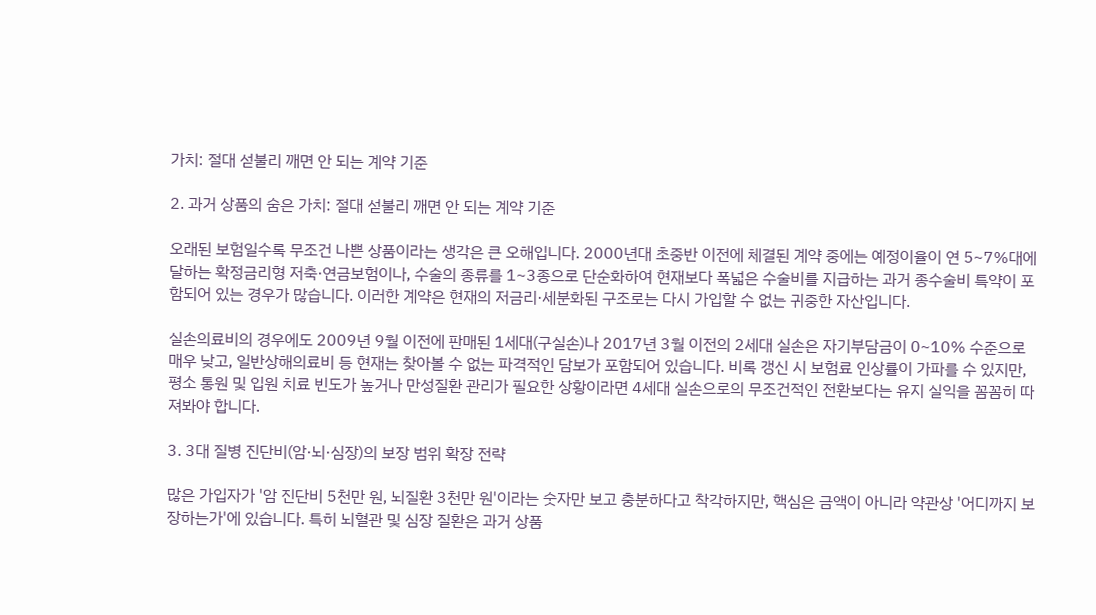가치: 절대 섣불리 깨면 안 되는 계약 기준

2. 과거 상품의 숨은 가치: 절대 섣불리 깨면 안 되는 계약 기준

오래된 보험일수록 무조건 나쁜 상품이라는 생각은 큰 오해입니다. 2000년대 초중반 이전에 체결된 계약 중에는 예정이율이 연 5~7%대에 달하는 확정금리형 저축·연금보험이나, 수술의 종류를 1~3종으로 단순화하여 현재보다 폭넓은 수술비를 지급하는 과거 종수술비 특약이 포함되어 있는 경우가 많습니다. 이러한 계약은 현재의 저금리·세분화된 구조로는 다시 가입할 수 없는 귀중한 자산입니다.

실손의료비의 경우에도 2009년 9월 이전에 판매된 1세대(구실손)나 2017년 3월 이전의 2세대 실손은 자기부담금이 0~10% 수준으로 매우 낮고, 일반상해의료비 등 현재는 찾아볼 수 없는 파격적인 담보가 포함되어 있습니다. 비록 갱신 시 보험료 인상률이 가파를 수 있지만, 평소 통원 및 입원 치료 빈도가 높거나 만성질환 관리가 필요한 상황이라면 4세대 실손으로의 무조건적인 전환보다는 유지 실익을 꼼꼼히 따져봐야 합니다.

3. 3대 질병 진단비(암·뇌·심장)의 보장 범위 확장 전략

많은 가입자가 '암 진단비 5천만 원, 뇌질환 3천만 원'이라는 숫자만 보고 충분하다고 착각하지만, 핵심은 금액이 아니라 약관상 '어디까지 보장하는가'에 있습니다. 특히 뇌혈관 및 심장 질환은 과거 상품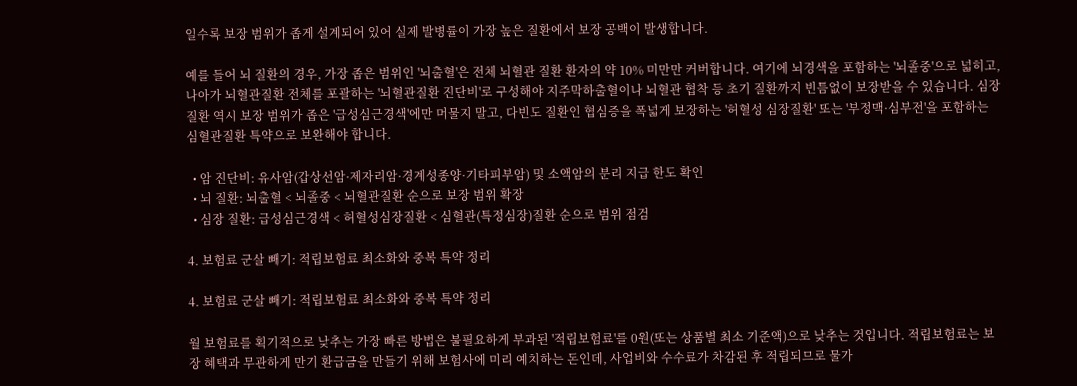일수록 보장 범위가 좁게 설계되어 있어 실제 발병률이 가장 높은 질환에서 보장 공백이 발생합니다.

예를 들어 뇌 질환의 경우, 가장 좁은 범위인 '뇌출혈'은 전체 뇌혈관 질환 환자의 약 10% 미만만 커버합니다. 여기에 뇌경색을 포함하는 '뇌졸중'으로 넓히고, 나아가 뇌혈관질환 전체를 포괄하는 '뇌혈관질환 진단비'로 구성해야 지주막하출혈이나 뇌혈관 협착 등 초기 질환까지 빈틈없이 보장받을 수 있습니다. 심장 질환 역시 보장 범위가 좁은 '급성심근경색'에만 머물지 말고, 다빈도 질환인 협심증을 폭넓게 보장하는 '허혈성 심장질환' 또는 '부정맥·심부전'을 포함하는 심혈관질환 특약으로 보완해야 합니다.

  • 암 진단비: 유사암(갑상선암·제자리암·경계성종양·기타피부암) 및 소액암의 분리 지급 한도 확인
  • 뇌 질환: 뇌출혈 < 뇌졸중 < 뇌혈관질환 순으로 보장 범위 확장
  • 심장 질환: 급성심근경색 < 허혈성심장질환 < 심혈관(특정심장)질환 순으로 범위 점검

4. 보험료 군살 빼기: 적립보험료 최소화와 중복 특약 정리

4. 보험료 군살 빼기: 적립보험료 최소화와 중복 특약 정리

월 보험료를 획기적으로 낮추는 가장 빠른 방법은 불필요하게 부과된 '적립보험료'를 0원(또는 상품별 최소 기준액)으로 낮추는 것입니다. 적립보험료는 보장 혜택과 무관하게 만기 환급금을 만들기 위해 보험사에 미리 예치하는 돈인데, 사업비와 수수료가 차감된 후 적립되므로 물가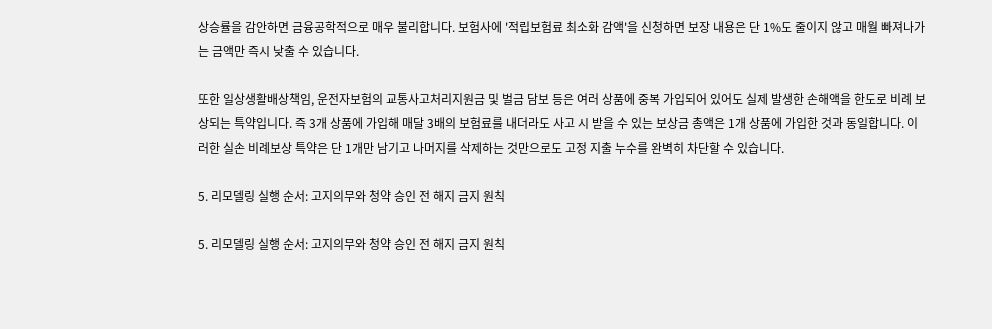상승률을 감안하면 금융공학적으로 매우 불리합니다. 보험사에 '적립보험료 최소화 감액'을 신청하면 보장 내용은 단 1%도 줄이지 않고 매월 빠져나가는 금액만 즉시 낮출 수 있습니다.

또한 일상생활배상책임, 운전자보험의 교통사고처리지원금 및 벌금 담보 등은 여러 상품에 중복 가입되어 있어도 실제 발생한 손해액을 한도로 비례 보상되는 특약입니다. 즉 3개 상품에 가입해 매달 3배의 보험료를 내더라도 사고 시 받을 수 있는 보상금 총액은 1개 상품에 가입한 것과 동일합니다. 이러한 실손 비례보상 특약은 단 1개만 남기고 나머지를 삭제하는 것만으로도 고정 지출 누수를 완벽히 차단할 수 있습니다.

5. 리모델링 실행 순서: 고지의무와 청약 승인 전 해지 금지 원칙

5. 리모델링 실행 순서: 고지의무와 청약 승인 전 해지 금지 원칙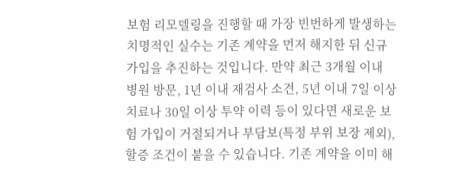보험 리모델링을 진행할 때 가장 빈번하게 발생하는 치명적인 실수는 기존 계약을 먼저 해지한 뒤 신규 가입을 추진하는 것입니다. 만약 최근 3개월 이내 병원 방문, 1년 이내 재검사 소견, 5년 이내 7일 이상 치료나 30일 이상 투약 이력 등이 있다면 새로운 보험 가입이 거절되거나 부담보(특정 부위 보장 제외), 할증 조건이 붙을 수 있습니다. 기존 계약을 이미 해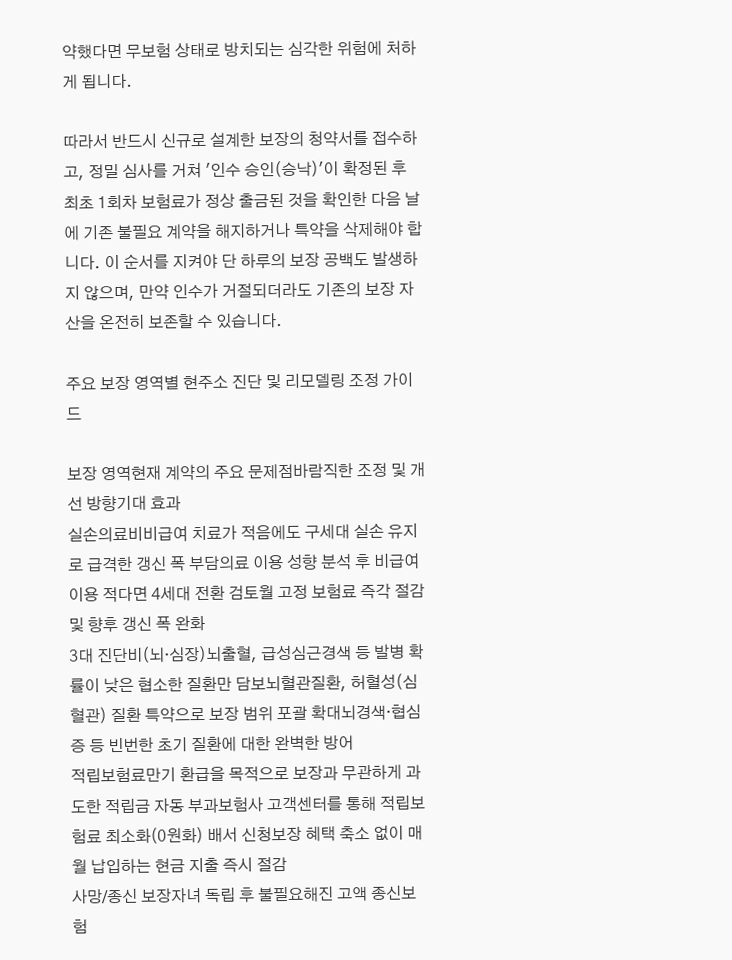약했다면 무보험 상태로 방치되는 심각한 위험에 처하게 됩니다.

따라서 반드시 신규로 설계한 보장의 청약서를 접수하고, 정밀 심사를 거쳐 '인수 승인(승낙)'이 확정된 후 최초 1회차 보험료가 정상 출금된 것을 확인한 다음 날에 기존 불필요 계약을 해지하거나 특약을 삭제해야 합니다. 이 순서를 지켜야 단 하루의 보장 공백도 발생하지 않으며, 만약 인수가 거절되더라도 기존의 보장 자산을 온전히 보존할 수 있습니다.

주요 보장 영역별 현주소 진단 및 리모델링 조정 가이드

보장 영역현재 계약의 주요 문제점바람직한 조정 및 개선 방향기대 효과
실손의료비비급여 치료가 적음에도 구세대 실손 유지로 급격한 갱신 폭 부담의료 이용 성향 분석 후 비급여 이용 적다면 4세대 전환 검토월 고정 보험료 즉각 절감 및 향후 갱신 폭 완화
3대 진단비(뇌·심장)뇌출혈, 급성심근경색 등 발병 확률이 낮은 협소한 질환만 담보뇌혈관질환, 허혈성(심혈관) 질환 특약으로 보장 범위 포괄 확대뇌경색·협심증 등 빈번한 초기 질환에 대한 완벽한 방어
적립보험료만기 환급을 목적으로 보장과 무관하게 과도한 적립금 자동 부과보험사 고객센터를 통해 적립보험료 최소화(0원화) 배서 신청보장 혜택 축소 없이 매월 납입하는 현금 지출 즉시 절감
사망/종신 보장자녀 독립 후 불필요해진 고액 종신보험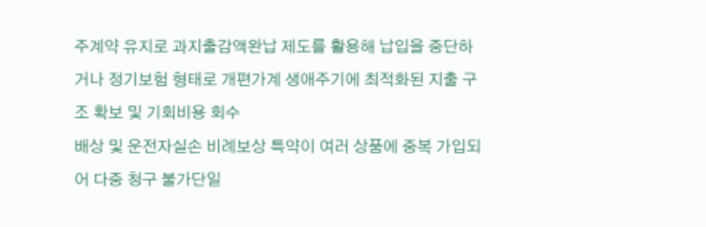주계약 유지로 과지출감액완납 제도를 활용해 납입을 중단하거나 정기보험 형태로 개편가계 생애주기에 최적화된 지출 구조 확보 및 기회비용 회수
배상 및 운전자실손 비례보상 특약이 여러 상품에 중복 가입되어 다중 청구 불가단일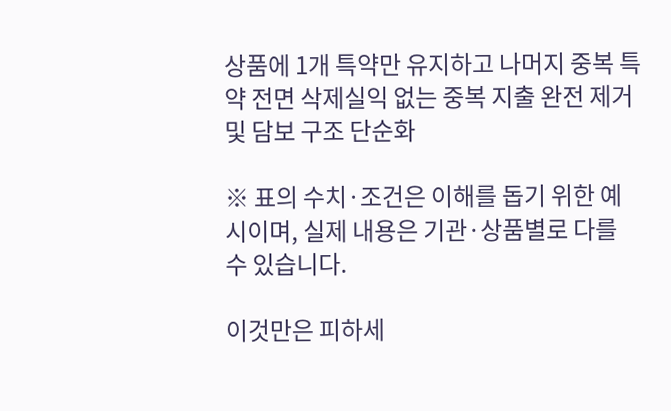상품에 1개 특약만 유지하고 나머지 중복 특약 전면 삭제실익 없는 중복 지출 완전 제거 및 담보 구조 단순화

※ 표의 수치·조건은 이해를 돕기 위한 예시이며, 실제 내용은 기관·상품별로 다를 수 있습니다.

이것만은 피하세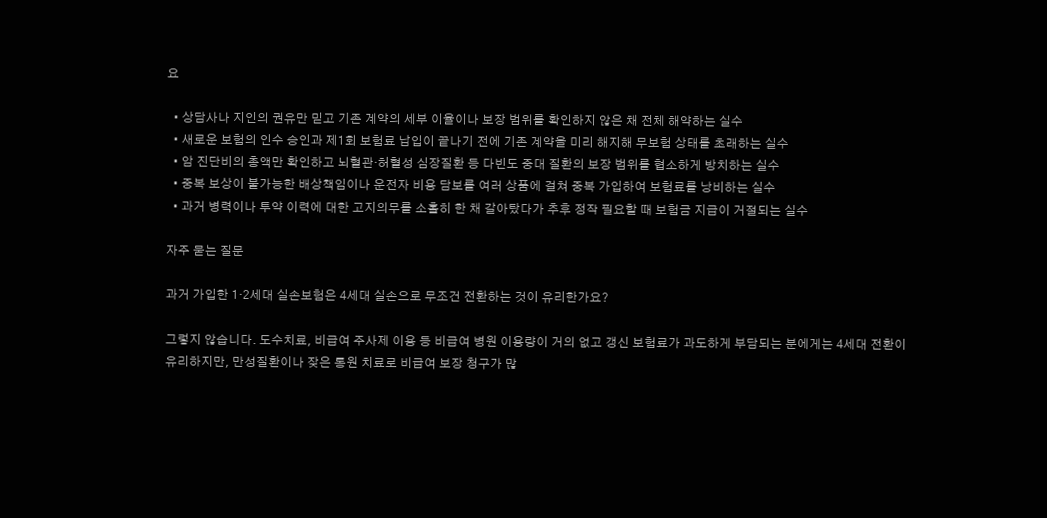요

  • 상담사나 지인의 권유만 믿고 기존 계약의 세부 이율이나 보장 범위를 확인하지 않은 채 전체 해약하는 실수
  • 새로운 보험의 인수 승인과 제1회 보험료 납입이 끝나기 전에 기존 계약을 미리 해지해 무보험 상태를 초래하는 실수
  • 암 진단비의 총액만 확인하고 뇌혈관·허혈성 심장질환 등 다빈도 중대 질환의 보장 범위를 협소하게 방치하는 실수
  • 중복 보상이 불가능한 배상책임이나 운전자 비용 담보를 여러 상품에 걸쳐 중복 가입하여 보험료를 낭비하는 실수
  • 과거 병력이나 투약 이력에 대한 고지의무를 소홀히 한 채 갈아탔다가 추후 정작 필요할 때 보험금 지급이 거절되는 실수

자주 묻는 질문

과거 가입한 1·2세대 실손보험은 4세대 실손으로 무조건 전환하는 것이 유리한가요?

그렇지 않습니다. 도수치료, 비급여 주사제 이용 등 비급여 병원 이용량이 거의 없고 갱신 보험료가 과도하게 부담되는 분에게는 4세대 전환이 유리하지만, 만성질환이나 잦은 통원 치료로 비급여 보장 청구가 많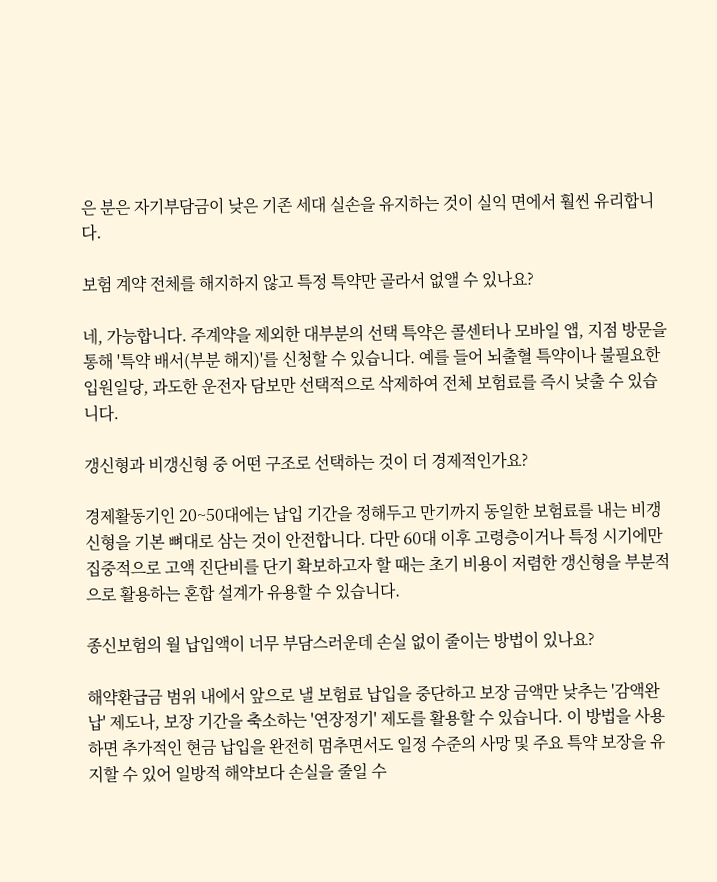은 분은 자기부담금이 낮은 기존 세대 실손을 유지하는 것이 실익 면에서 훨씬 유리합니다.

보험 계약 전체를 해지하지 않고 특정 특약만 골라서 없앨 수 있나요?

네, 가능합니다. 주계약을 제외한 대부분의 선택 특약은 콜센터나 모바일 앱, 지점 방문을 통해 '특약 배서(부분 해지)'를 신청할 수 있습니다. 예를 들어 뇌출혈 특약이나 불필요한 입원일당, 과도한 운전자 담보만 선택적으로 삭제하여 전체 보험료를 즉시 낮출 수 있습니다.

갱신형과 비갱신형 중 어떤 구조로 선택하는 것이 더 경제적인가요?

경제활동기인 20~50대에는 납입 기간을 정해두고 만기까지 동일한 보험료를 내는 비갱신형을 기본 뼈대로 삼는 것이 안전합니다. 다만 60대 이후 고령층이거나 특정 시기에만 집중적으로 고액 진단비를 단기 확보하고자 할 때는 초기 비용이 저렴한 갱신형을 부분적으로 활용하는 혼합 설계가 유용할 수 있습니다.

종신보험의 월 납입액이 너무 부담스러운데 손실 없이 줄이는 방법이 있나요?

해약환급금 범위 내에서 앞으로 낼 보험료 납입을 중단하고 보장 금액만 낮추는 '감액완납' 제도나, 보장 기간을 축소하는 '연장정기' 제도를 활용할 수 있습니다. 이 방법을 사용하면 추가적인 현금 납입을 완전히 멈추면서도 일정 수준의 사망 및 주요 특약 보장을 유지할 수 있어 일방적 해약보다 손실을 줄일 수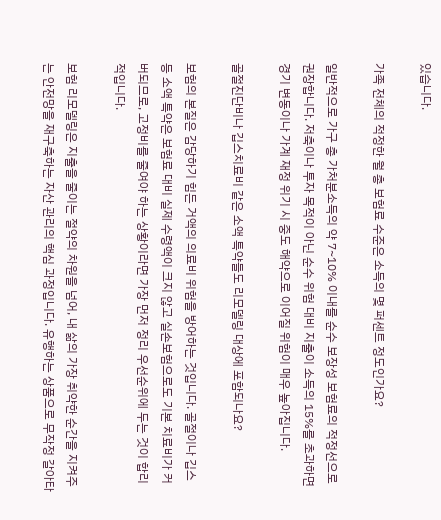있습니다.

가족 전체의 적정한 월 총 보험료 수준은 소득의 몇 퍼센트 정도인가요?

일반적으로 가구 총 가처분소득의 약 7~10% 이내를 순수 보장성 보험료의 적정선으로 권장합니다. 저축이나 투자 목적이 아닌 순수 위험 대비 지출이 소득의 15%를 초과하면 경기 변동이나 가계 재정 위기 시 중도 해약으로 이어질 위험이 매우 높아집니다.

골절진단비나 깁스치료비 같은 소액 특약들도 리모델링 대상에 포함되나요?

보험의 본질은 감당하기 힘든 거액의 의료비 위험을 방어하는 것입니다. 골절이나 깁스 등 소액 특약은 보험료 대비 실제 수령액이 크지 않고 실손보험으로도 기본 치료비가 커버되므로, 고정비를 줄여야 하는 상황이라면 가장 먼저 정리 우선순위에 두는 것이 합리적입니다.

보험 리모델링은 지출을 줄이는 절약의 차원을 넘어, 내 삶의 가장 취약한 순간을 지켜주는 안전망을 재구축하는 자산 관리의 핵심 과정입니다. 유행하는 상품으로 무작정 갈아타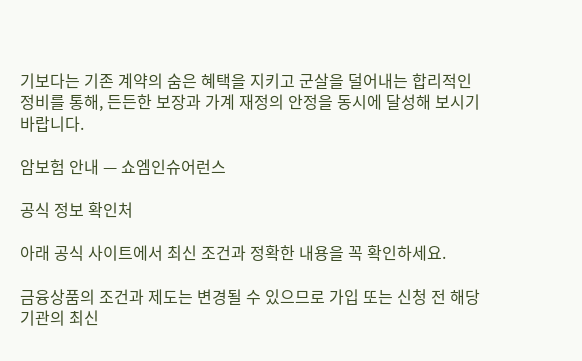기보다는 기존 계약의 숨은 혜택을 지키고 군살을 덜어내는 합리적인 정비를 통해, 든든한 보장과 가계 재정의 안정을 동시에 달성해 보시기 바랍니다.

암보험 안내 — 쇼엠인슈어런스

공식 정보 확인처

아래 공식 사이트에서 최신 조건과 정확한 내용을 꼭 확인하세요.

금융상품의 조건과 제도는 변경될 수 있으므로 가입 또는 신청 전 해당 기관의 최신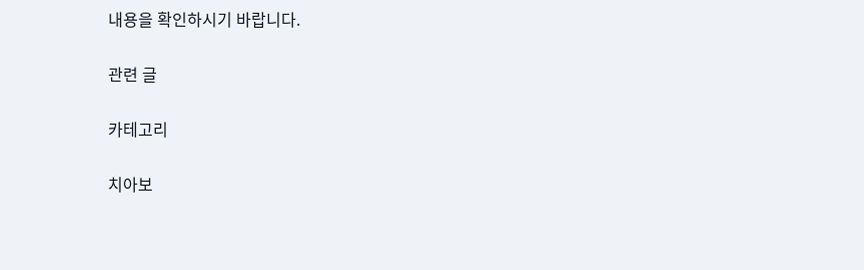내용을 확인하시기 바랍니다.

관련 글

카테고리

치아보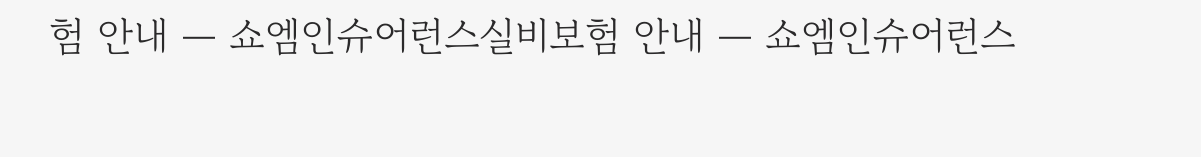험 안내 — 쇼엠인슈어런스실비보험 안내 — 쇼엠인슈어런스